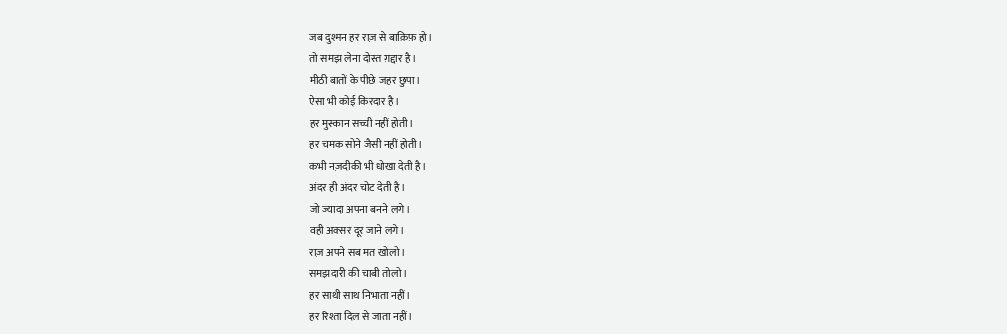जब दुश्मन हर राज़ से बाक़िफ़ हो।
तो समझ लेना दोस्त ग़द्दार है।
मीठी बातों के पीछे जहर छुपा।
ऐसा भी कोई किरदार है।
हर मुस्कान सच्ची नहीं होती।
हर चमक सोने जैसी नहीं होती।
कभी नज़दीकी भी धोखा देती है।
अंदर ही अंदर चोट देती है।
जो ज्यादा अपना बनने लगे।
वही अक्सर दूर जाने लगे।
राज़ अपने सब मत खोलो।
समझदारी की चाबी तोलो।
हर साथी साथ निभाता नहीं।
हर रिश्ता दिल से जाता नहीं।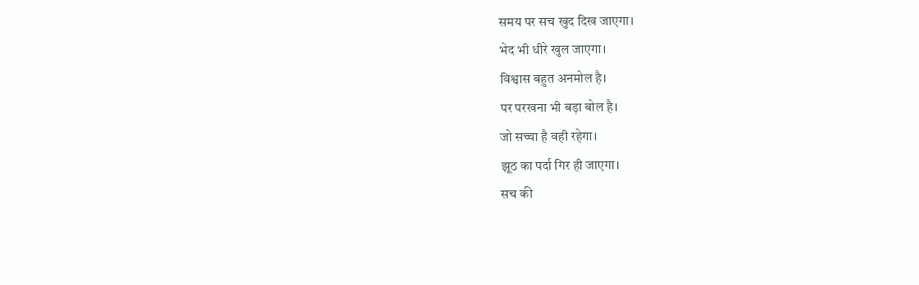समय पर सच खुद दिख जाएगा।
भेद भी धीरे खुल जाएगा।
विश्वास बहुत अनमोल है।
पर परखना भी बड़ा बोल है।
जो सच्चा है वही रहेगा।
झूठ का पर्दा गिर ही जाएगा।
सच की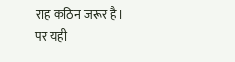राह कठिन जरूर है।
पर यही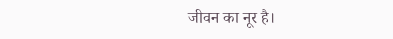जीवन का नूर है।